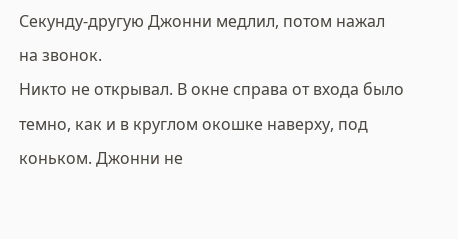Секунду-другую Джонни медлил, потом нажал на звонок.
Никто не открывал. В окне справа от входа было темно, как и в круглом окошке наверху, под коньком. Джонни не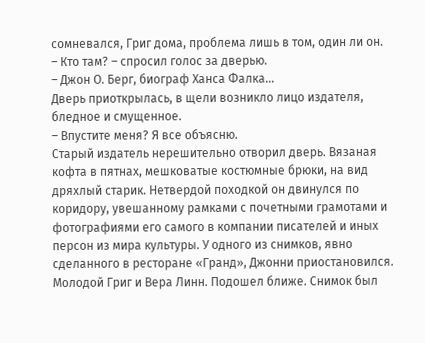сомневался, Григ дома, проблема лишь в том, один ли он.
– Кто там? – спросил голос за дверью.
– Джон О. Берг, биограф Ханса Фалка…
Дверь приоткрылась, в щели возникло лицо издателя, бледное и смущенное.
– Впустите меня? Я все объясню.
Старый издатель нерешительно отворил дверь. Вязаная кофта в пятнах, мешковатые костюмные брюки, на вид дряхлый старик. Нетвердой походкой он двинулся по коридору, увешанному рамками с почетными грамотами и фотографиями его самого в компании писателей и иных персон из мира культуры. У одного из снимков, явно сделанного в ресторане «Гранд», Джонни приостановился. Молодой Григ и Вера Линн. Подошел ближе. Снимок был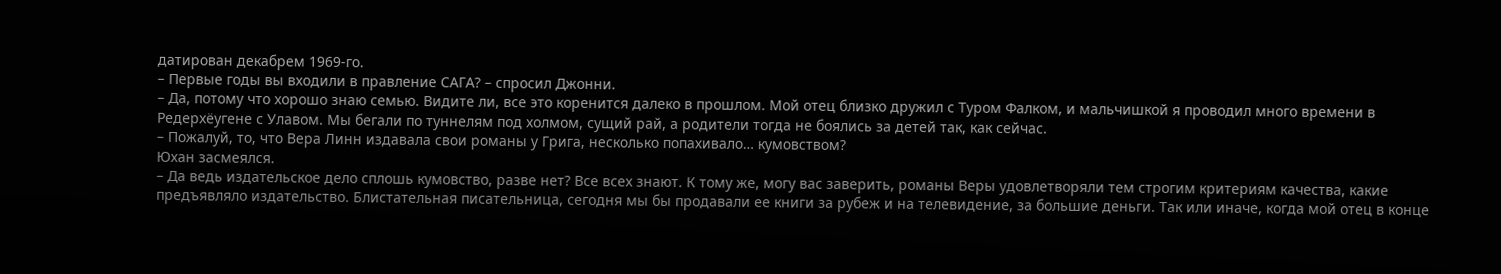датирован декабрем 1969-го.
– Первые годы вы входили в правление САГА? – спросил Джонни.
– Да, потому что хорошо знаю семью. Видите ли, все это коренится далеко в прошлом. Мой отец близко дружил с Туром Фалком, и мальчишкой я проводил много времени в Редерхёугене с Улавом. Мы бегали по туннелям под холмом, сущий рай, а родители тогда не боялись за детей так, как сейчас.
– Пожалуй, то, что Вера Линн издавала свои романы у Грига, несколько попахивало… кумовством?
Юхан засмеялся.
– Да ведь издательское дело сплошь кумовство, разве нет? Все всех знают. К тому же, могу вас заверить, романы Веры удовлетворяли тем строгим критериям качества, какие предъявляло издательство. Блистательная писательница, сегодня мы бы продавали ее книги за рубеж и на телевидение, за большие деньги. Так или иначе, когда мой отец в конце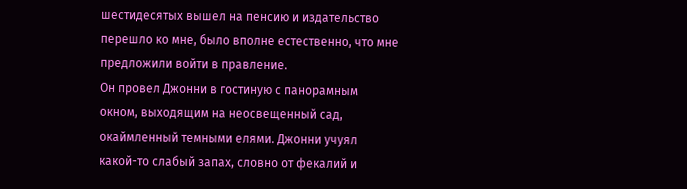шестидесятых вышел на пенсию и издательство перешло ко мне, было вполне естественно, что мне предложили войти в правление.
Он провел Джонни в гостиную с панорамным окном, выходящим на неосвещенный сад, окаймленный темными елями. Джонни учуял какой-то слабый запах, словно от фекалий и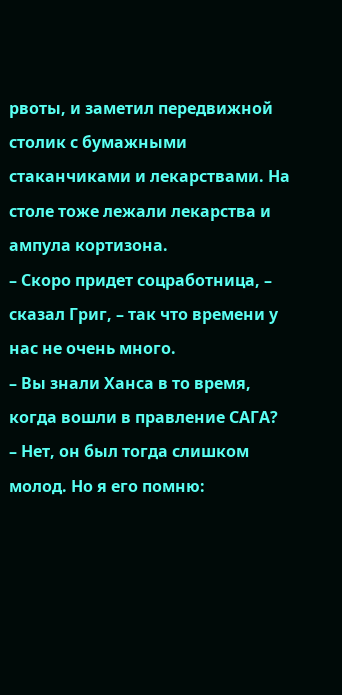рвоты, и заметил передвижной столик с бумажными стаканчиками и лекарствами. На столе тоже лежали лекарства и ампула кортизона.
– Скоро придет соцработница, – сказал Григ, – так что времени у нас не очень много.
– Вы знали Ханса в то время, когда вошли в правление САГА?
– Нет, он был тогда слишком молод. Но я его помню: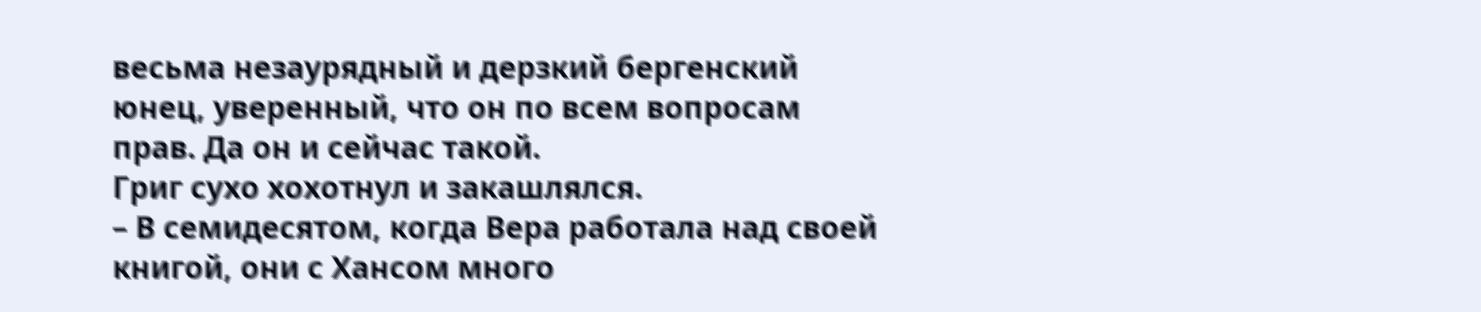весьма незаурядный и дерзкий бергенский юнец, уверенный, что он по всем вопросам прав. Да он и сейчас такой.
Григ сухо хохотнул и закашлялся.
– В семидесятом, когда Вера работала над своей книгой, они с Хансом много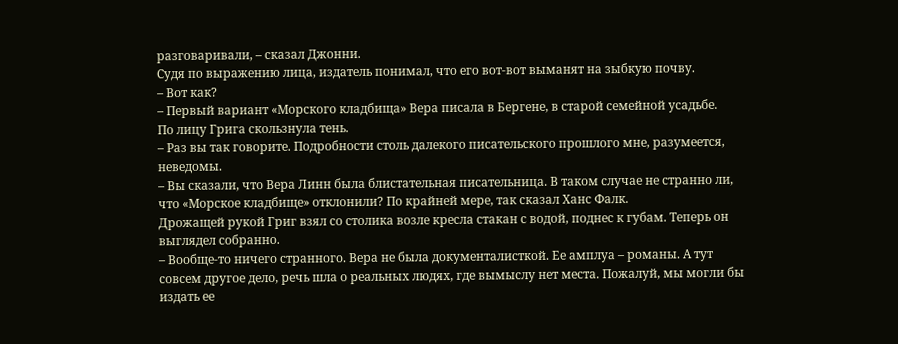разговаривали, – сказал Джонни.
Судя по выражению лица, издатель понимал, что его вот-вот выманят на зыбкую почву.
– Вот как?
– Первый вариант «Морского кладбища» Вера писала в Бергене, в старой семейной усадьбе.
По лицу Грига скользнула тень.
– Раз вы так говорите. Подробности столь далекого писательского прошлого мне, разумеется, неведомы.
– Вы сказали, что Вера Линн была блистательная писательница. В таком случае не странно ли, что «Морское кладбище» отклонили? По крайней мере, так сказал Ханс Фалк.
Дрожащей рукой Григ взял со столика возле кресла стакан с водой, поднес к губам. Теперь он выглядел собранно.
– Вообще-то ничего странного. Вера не была документалисткой. Ее амплуа – романы. А тут совсем другое дело, речь шла о реальных людях, где вымыслу нет места. Пожалуй, мы могли бы издать ее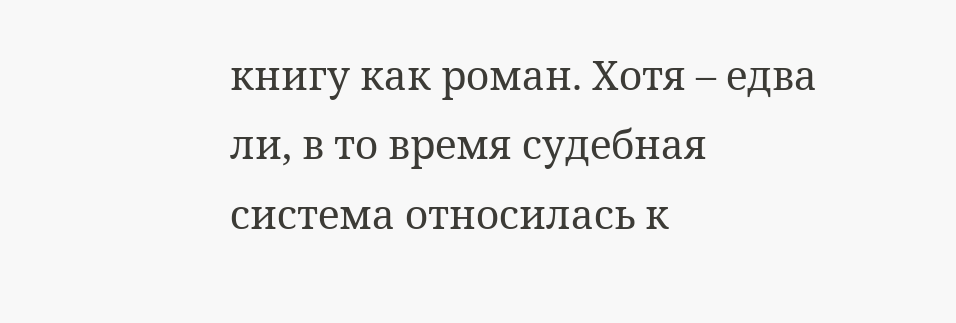книгу как роман. Хотя – едва ли, в то время судебная система относилась к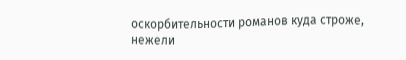оскорбительности романов куда строже, нежели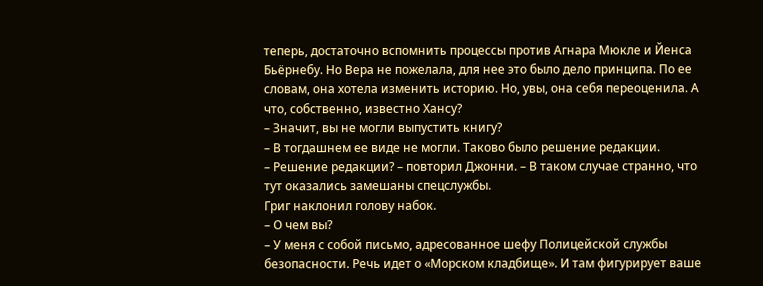теперь, достаточно вспомнить процессы против Агнара Мюкле и Йенса Бьёрнебу. Но Вера не пожелала, для нее это было дело принципа. По ее словам, она хотела изменить историю. Но, увы, она себя переоценила. А что, собственно, известно Хансу?
– Значит, вы не могли выпустить книгу?
– В тогдашнем ее виде не могли. Таково было решение редакции.
– Решение редакции? – повторил Джонни. – В таком случае странно, что тут оказались замешаны спецслужбы.
Григ наклонил голову набок.
– О чем вы?
– У меня с собой письмо, адресованное шефу Полицейской службы безопасности. Речь идет о «Морском кладбище». И там фигурирует ваше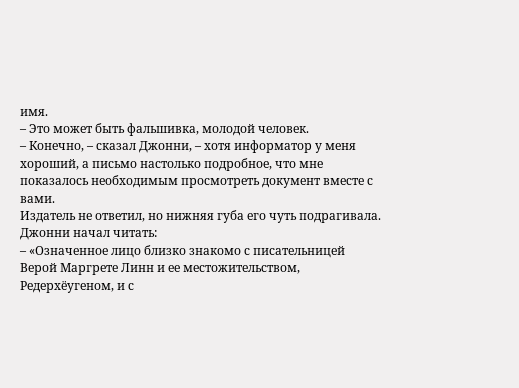имя.
– Это может быть фальшивка, молодой человек.
– Конечно, – сказал Джонни, – хотя информатор у меня хороший, а письмо настолько подробное, что мне показалось необходимым просмотреть документ вместе с вами.
Издатель не ответил, но нижняя губа его чуть подрагивала.
Джонни начал читать:
– «Означенное лицо близко знакомо с писательницей Верой Маргрете Линн и ее местожительством, Редерхёугеном, и с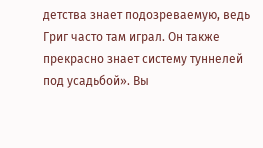детства знает подозреваемую, ведь Григ часто там играл. Он также прекрасно знает систему туннелей под усадьбой». Вы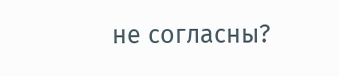не согласны?